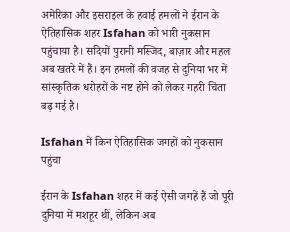अमेरिका और इसराइल के हवाई हमलों ने ईरान के ऐतिहासिक शहर Isfahan को भारी नुकसान पहुंचाया है। सदियों पुरानी मस्जिद, बाज़ार और महल अब खतरे में हैं। इन हमलों की वजह से दुनिया भर में सांस्कृतिक धरोहरों के नष्ट होने को लेकर गहरी चिंता बढ़ गई है।

Isfahan में किन ऐतिहासिक जगहों को नुकसान पहुंचा

ईरान के Isfahan शहर में कई ऐसी जगहें हैं जो पूरी दुनिया में मशहूर थीं, लेकिन अब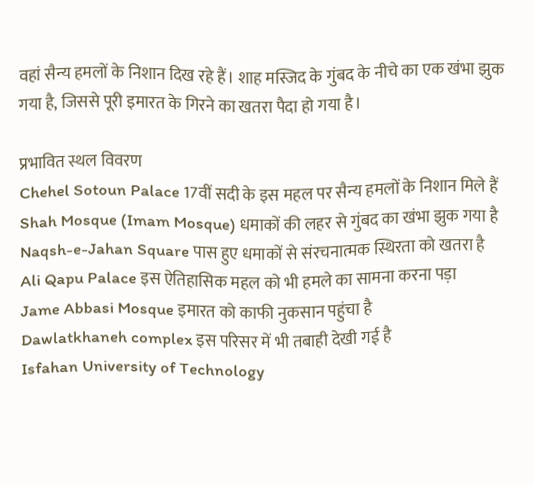वहां सैन्य हमलों के निशान दिख रहे हैं। शाह मस्जिद के गुंबद के नीचे का एक खंभा झुक गया है, जिससे पूरी इमारत के गिरने का खतरा पैदा हो गया है।

प्रभावित स्थल विवरण
Chehel Sotoun Palace 17वीं सदी के इस महल पर सैन्य हमलों के निशान मिले हैं
Shah Mosque (Imam Mosque) धमाकों की लहर से गुंबद का खंभा झुक गया है
Naqsh-e-Jahan Square पास हुए धमाकों से संरचनात्मक स्थिरता को खतरा है
Ali Qapu Palace इस ऐतिहासिक महल को भी हमले का सामना करना पड़ा
Jame Abbasi Mosque इमारत को काफी नुकसान पहुंचा है
Dawlatkhaneh complex इस परिसर में भी तबाही देखी गई है
Isfahan University of Technology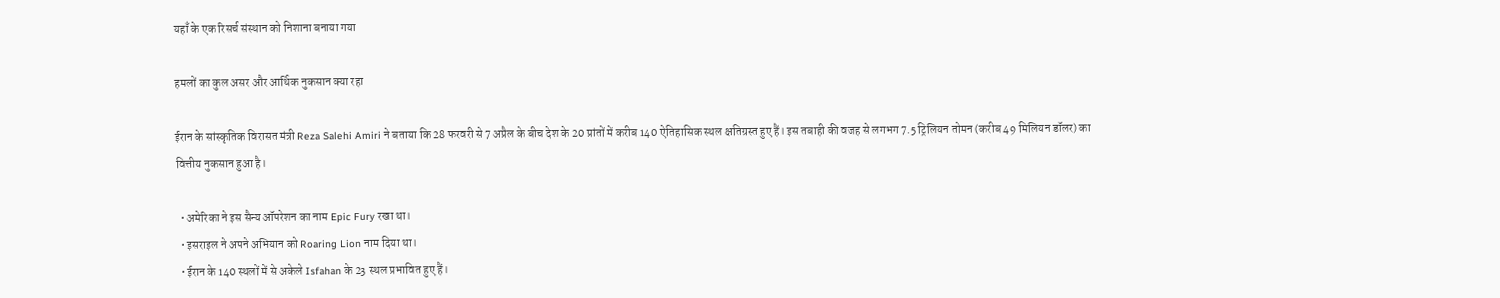यहाँ के एक रिसर्च संस्थान को निशाना बनाया गया

हमलों का कुल असर और आर्थिक नुकसान क्या रहा

ईरान के सांस्कृतिक विरासत मंत्री Reza Salehi Amiri ने बताया कि 28 फरवरी से 7 अप्रैल के बीच देश के 20 प्रांतों में करीब 140 ऐतिहासिक स्थल क्षतिग्रस्त हुए हैं। इस तबाही की वजह से लगभग 7.5 ट्रिलियन तोमन (करीब 49 मिलियन डॉलर) का वित्तीय नुकसान हुआ है।

  • अमेरिका ने इस सैन्य ऑपरेशन का नाम Epic Fury रखा था।
  • इसराइल ने अपने अभियान को Roaring Lion नाम दिया था।
  • ईरान के 140 स्थलों में से अकेले Isfahan के 23 स्थल प्रभावित हुए हैं।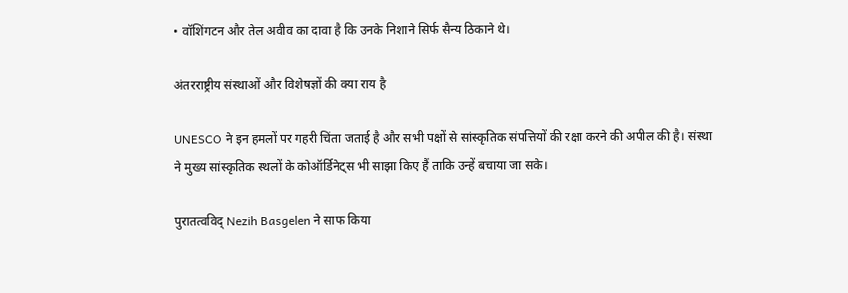• वॉशिंगटन और तेल अवीव का दावा है कि उनके निशाने सिर्फ सैन्य ठिकाने थे।

अंतरराष्ट्रीय संस्थाओं और विशेषज्ञों की क्या राय है

UNESCO ने इन हमलों पर गहरी चिंता जताई है और सभी पक्षों से सांस्कृतिक संपत्तियों की रक्षा करने की अपील की है। संस्था ने मुख्य सांस्कृतिक स्थलों के कोऑर्डिनेट्स भी साझा किए हैं ताकि उन्हें बचाया जा सके।

पुरातत्वविद् Nezih Basgelen ने साफ किया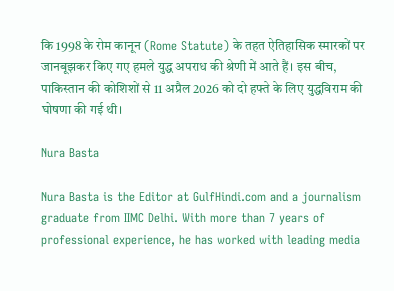कि 1998 के रोम कानून (Rome Statute) के तहत ऐतिहासिक स्मारकों पर जानबूझकर किए गए हमले युद्ध अपराध की श्रेणी में आते हैं। इस बीच, पाकिस्तान की कोशिशों से 11 अप्रैल 2026 को दो हफ्ते के लिए युद्धविराम की घोषणा की गई थी।

Nura Basta

Nura Basta is the Editor at GulfHindi.com and a journalism graduate from IIMC Delhi. With more than 7 years of professional experience, he has worked with leading media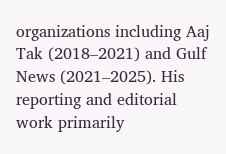organizations including Aaj Tak (2018–2021) and Gulf News (2021–2025). His reporting and editorial work primarily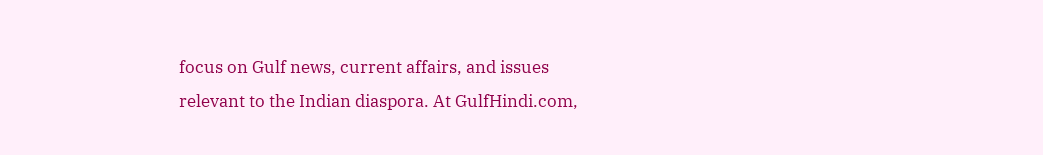focus on Gulf news, current affairs, and issues relevant to the Indian diaspora. At GulfHindi.com,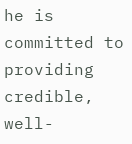he is committed to providing credible, well-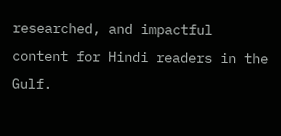researched, and impactful content for Hindi readers in the Gulf.